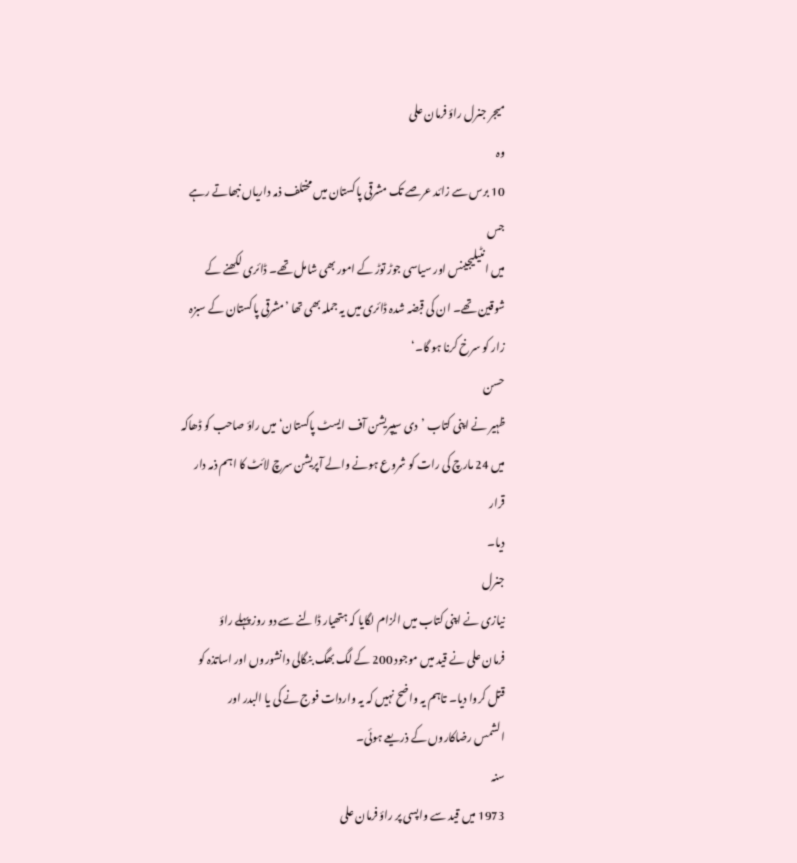میجر جنرل راؤ فرمان علی
وہ
10 برس سے زائد عرصے تک مشرقی پاکستان میں مختلف ذمہ داریاں نبھاتے رہے جس
میں انٹیلیجینس اور سیاسی جوڑ توڑ کے امور بھی شامل تھے۔ ڈائری لکھنے کے
شوقین تھے۔ ان کی قبضہ شدہ ڈائری میں یہ جملہ بھی تھا ’مشرقی پاکستان کے سبزہ زار کو سرخ کرنا ہو گا۔‘
حسن
ظہیر نے اپنی کتاب ’دی سیپریشن آف ایسٹ پاکستان‘ میں راؤ صاحب کو ڈھاکہ
میں 24 مارچ کی رات کو شروع ہونے والے آپریشن سرچ لائٹ کا اہم ذمہ دار قرار
دیا۔
جنرل
نیازی نے اپنی کتاب میں الزام لگایا کہ ہتھیار ڈالنے سے دو روز پہلے راؤ
فرمان علی نے قید میں موجود 200 کے لگ بھگ بنگالی دانشوروں اور اساتذہ کو
قتل کروا دیا۔ تاہم یہ واضح نہیں کہ یہ واردات فوج نے کی یا البدر اور
الشمس رضاکاروں کے ذریعے ہوئی۔
سنہ
1973 میں قید سے واپسی پر راؤ فرمان علی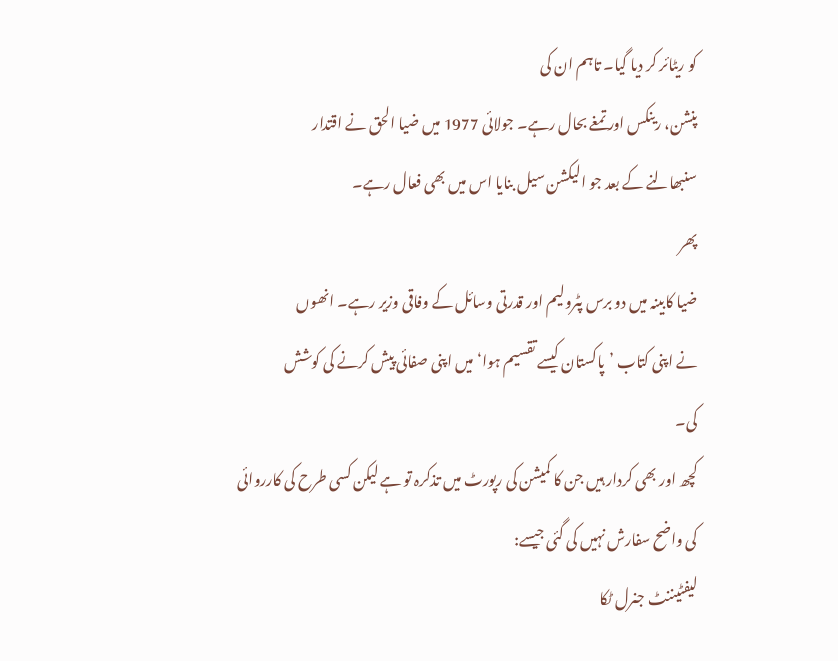کو ریٹائر کر دیا گیا۔ تاہم ان کی
پنشن، رینکس اور تمغے بحال رہے۔ جولائی 1977 میں ضیا الحق نے اقتدار
سنبھالنے کے بعد جو الیکشن سیل بنایا اس میں بھی فعال رہے۔
پھر
ضیا کابینہ میں دو برس پٹرولیم اور قدرتی وسائل کے وفاقی وزیر رہے۔ انھوں
نے اپنی کتاب ’پاکستان کیسے تقسیم ہوا‘ میں اپنی صفائی پیش کرنے کی کوشش
کی۔
کچھ اور بھی کردار ہیں جن کا کمیشن کی رپورٹ میں تذکرہ تو ہے لیکن کسی طرح کی کارروائی کی واضح سفارش نہیں کی گئی جیسے:
لیفٹیننٹ جنرل ٹکا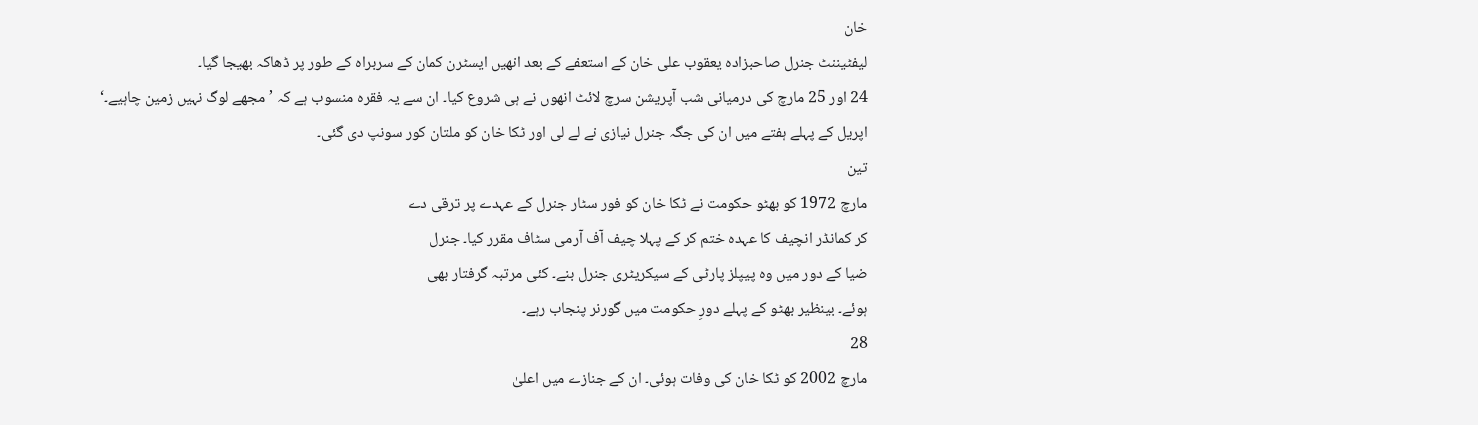خان
لیفٹیننٹ جنرل صاحبزادہ یعقوب علی خان کے استعفے کے بعد انھیں ایسٹرن کمان کے سربراہ کے طور پر ڈھاکہ بھیجا گیا۔
24 اور 25 مارچ کی درمیانی شب آپریشن سرچ لائٹ انھوں نے ہی شروع کیا۔ ان سے یہ فقرہ منسوب ہے کہ ’مجھے لوگ نہیں زمین چاہیے۔‘
اپریل کے پہلے ہفتے میں ان کی جگہ جنرل نیازی نے لے لی اور ٹکا خان کو ملتان کور سونپ دی گئی۔
تین
مارچ 1972 کو بھٹو حکومت نے ٹکا خان کو فور سٹار جنرل کے عہدے پر ترقی دے
کر کمانڈر انچیف کا عہدہ ختم کر کے پہلا چیف آف آرمی سٹاف مقرر کیا۔ جنرل
ضیا کے دور میں وہ پیپلز پارٹی کے سیکریٹری جنرل بنے۔ کئی مرتبہ گرفتار بھی
ہوئے۔ بینظیر بھٹو کے پہلے دورِ حکومت میں گورنر پنجاب رہے۔
28
مارچ 2002 کو ٹکا خان کی وفات ہوئی۔ ان کے جنازے میں اعلیٰ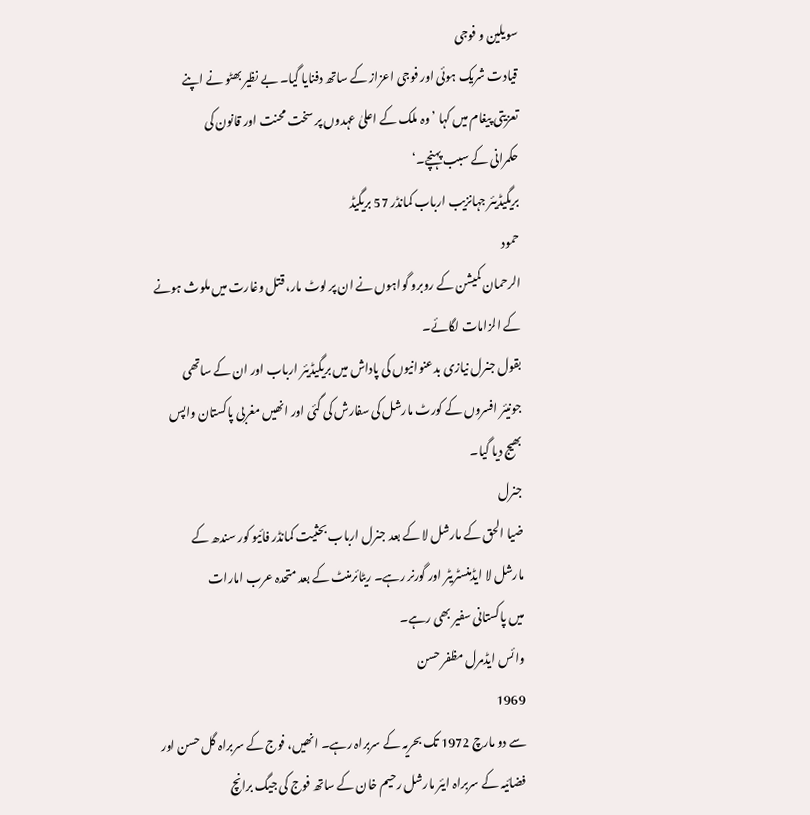سویلین و فوجی
قیادت شریک ہوئی اور فوجی اعزاز کے ساتھ دفنایا گیا۔ بے نظیر بھٹو نے اپنے
تعزیتی پیغام میں کہا ’وہ ملک کے اعلیٰ عہدوں پر سخت محنت اور قانون کی
حکمرانی کے سبب پہنچے۔‘
بریگیڈیئر جہانزیب ارباب کمانڈر 57 بریگیڈ
حمود
الرحمان کمیشن کے روبرو گواہوں نے ان پر لوٹ مار، قتل وغارت میں ملوث ہونے
کے الزامات لگائے۔
بقول جنرل نیازی بدعنوانیوں کی پاداش میں بریگیڈیئر ارباب اور ان کے ساتھی
جونیئر افسروں کے کورٹ مارشل کی سفارش کی گئی اور انھیں مغربی پاکستان واپس
بھیج دیا گیا۔
جنرل
ضیا الحق کے مارشل لا کے بعد جنرل ارباب بحثیت کمانڈر فائیو کور سندھ کے
مارشل لا ایڈمنسٹریٹر اور گورنر رہے۔ ریٹائرمنٹ کے بعد متحدہ عرب امارات
میں پاکستانی سفیر بھی رہے۔
وائس ایڈمرل مظفر حسن
1969
سے دو مارچ 1972 تک بحریہ کے سربراہ رہے۔ انھیں، فوج کے سربراہ گل حسن اور
فضائیہ کے سربراہ ایئر مارشل رحیم خان کے ساتھ فوج کی جیگ برانچ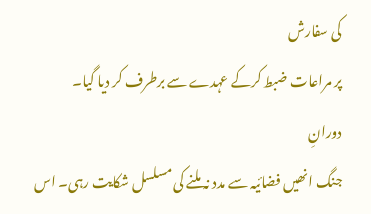کی سفارش
پر مراعات ضبط کرکے عہدے سے برطرف کر دیا گیا۔
دورانِ
جنگ انھیں فضائیہ سے مدد نہ ملنے کی مسلسل شکایت رہی۔ اس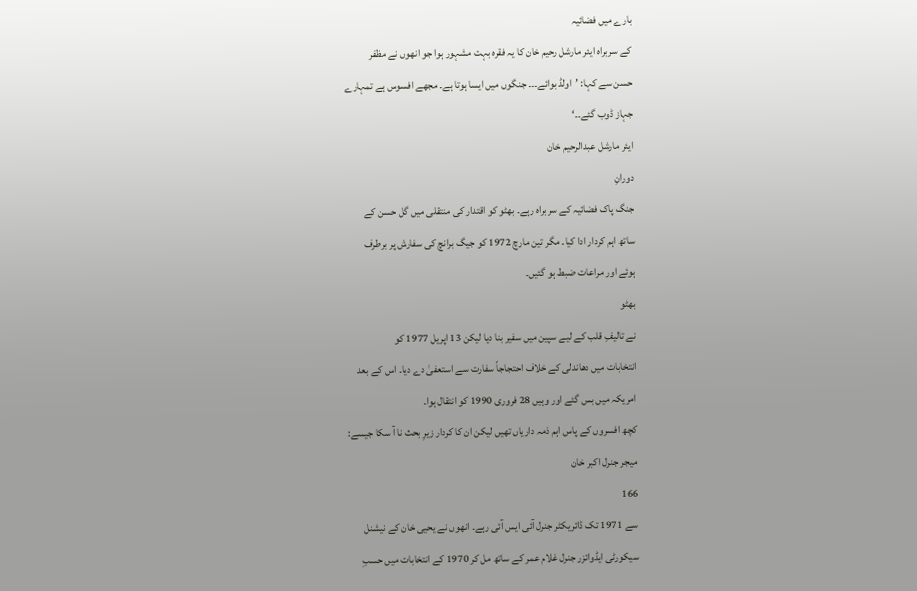بارے میں فضائیہ
کے سربراہ ایئر مارشل رحیم خان کا یہ فقرہ بہت مشہور ہوا جو انھوں نے مظفر
حسن سے کہا: ’اولڈ بوائے۔۔۔ جنگوں میں ایسا ہوتا ہے۔ مجھے افسوس ہے تمہارے
جہاز ڈوب گئے۔۔‘
ایئر مارشل عبدالرحیم خان
دورانِ
جنگ پاک فضائیہ کے سربراہ رہے۔ بھٹو کو اقتدار کی منتقلی میں گل حسن کے
ساتھ اہم کردار ادا کیا۔ مگر تین مارچ 1972 کو جیگ برانچ کی سفارش پر برطرف
ہوئے اور مراعات ضبط ہو گئیں۔
بھٹو
نے تالیفِ قلب کے لیے سپین میں سفیر بنا دیا لیکن 13 اپریل 1977 کو
انتخابات میں دھاندلی کے خلاف احتجاجاً سفارت سے استعفیٰ دے دیا۔ اس کے بعد
امریکہ میں بس گئے اور وہیں 28 فروری 1990 کو انتقال ہوا۔
کچھ افسروں کے پاس اہم ذمہ داریاں تھیں لیکن ان کا کردار زیرِ بحث نا آ سکا جیسے:
میجر جنرل اکبر خان
166
سے 1971 تک ڈائریکٹر جنرل آئی ایس آئی رہے۔ انھوں نے یحیی خان کے نیشنل
سیکورٹی ایڈوائزر جنرل غلام عمر کے ساتھ مل کر 1970 کے انتخابات میں حسبِ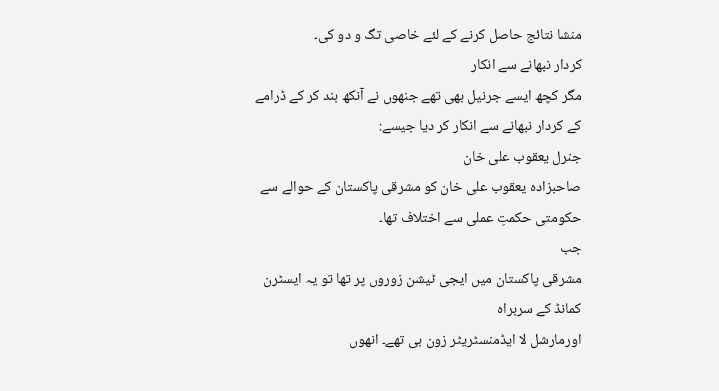منشا نتائج حاصل کرنے کے لئے خاصی تگ و دو کی۔
کردار نبھانے سے انکار
مگر کچھ ایسے جرنیل بھی تھے جنھوں نے آنکھ بند کر کے ڈرامے کے کردار نبھانے سے انکار کر دیا جیسے:
جنرل یعقوب علی خان
صاحبزادہ یعقوب علی خان کو مشرقی پاکستان کے حوالے سے حکومتی حکمتِ عملی سے اختلاف تھا۔
جب
مشرقی پاکستان میں ایجی ٹیشن زوروں پر تھا تو یہ ایسٹرن کمانڈ کے سربراہ
اورمارشل لا ایڈمنسٹریٹر زون بی تھے۔ انھوں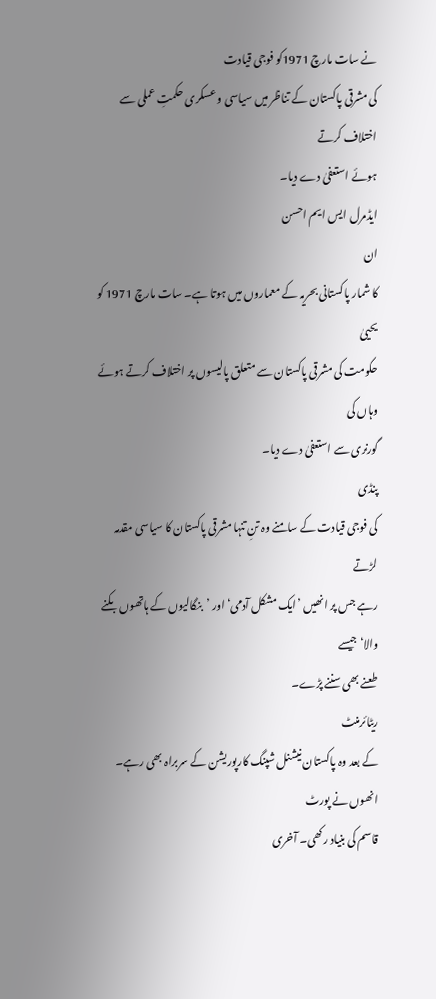نے سات مارچ 1971کو فوجی قیادت
کی مشرقی پاکستان کے تناظر میں سیاسی و عسکری حکمتِ عملی سے اختلاف کرتے
ہوئے استعفیٰ دے دیا۔
ایڈمرل ایس ایم احسن
ان
کا شمار پاکستانی بحریہ کے معماروں میں ہوتا ہے۔ سات مارچ 1971 کو یحییٰ
حکومت کی مشرقی پاکستان سے متعلق پالیسوں پر اختلاف کرتے ہوئے وہاں کی
گورنری سے استعفیٰ دے دیا۔
پنڈی
کی فوجی قیادت کے سامنے وہ تنِ تنہا مشرقی پاکستان کا سیاسی مقدمہ لڑتے
رہے جس پر انھیں ’ایک مشکل آدمی‘ اور ’بنگالیوں کے ہاتھوں بکنے والا‘ جیسے
طعنے بھی سننے پڑے۔
ریٹائرمنٹ
کے بعد وہ پاکستان نیشنل شپنگ کارپوریشن کے سربراہ بھی رہے۔ انھوں نے پورٹ
قاسم کی بنیاد رکھی۔ آخری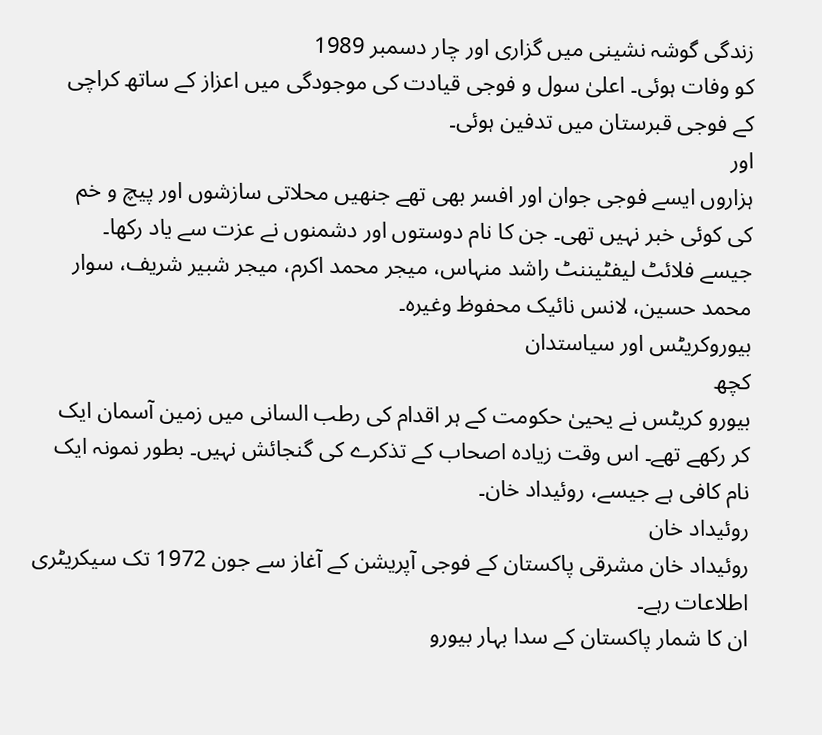زندگی گوشہ نشینی میں گزاری اور چار دسمبر 1989
کو وفات ہوئی۔ اعلیٰ سول و فوجی قیادت کی موجودگی میں اعزاز کے ساتھ کراچی
کے فوجی قبرستان میں تدفین ہوئی۔
اور
ہزاروں ایسے فوجی جوان اور افسر بھی تھے جنھیں محلاتی سازشوں اور پیچ و خم
کی کوئی خبر نہیں تھی۔ جن کا نام دوستوں اور دشمنوں نے عزت سے یاد رکھا۔
جیسے فلائٹ لیفٹیننٹ راشد منہاس، میجر محمد اکرم، میجر شبیر شریف، سوار
محمد حسین، لانس نائیک محفوظ وغیرہ۔
بیوروکریٹس اور سیاستدان
کچھ
بیورو کریٹس نے یحییٰ حکومت کے ہر اقدام کی رطب السانی میں زمین آسمان ایک
کر رکھے تھے۔ اس وقت زیادہ اصحاب کے تذکرے کی گنجائش نہیں۔ بطور نمونہ ایک
نام کافی ہے جیسے، روئیداد خان۔
روئیداد خان
روئیداد خان مشرقی پاکستان کے فوجی آپریشن کے آغاز سے جون 1972 تک سیکریٹری اطلاعات رہے۔
ان کا شمار پاکستان کے سدا بہار بیورو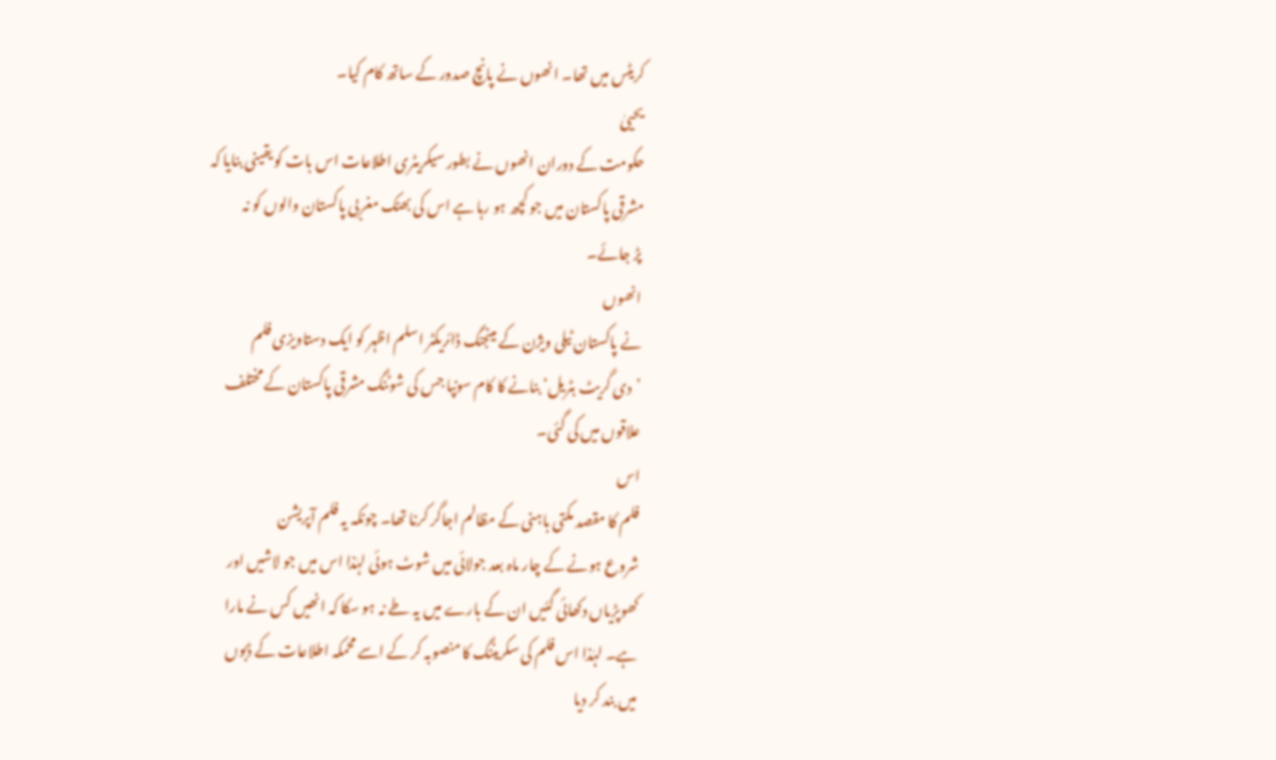کریٹس میں تھا۔ انھوں نے پانچ صدور کے ساتھ کام کیا۔
یحییٰ
حکومت کے دوران انھوں نے بطور سیکریٹری اطلاعات اس بات کو یقینی بنایا کہ
مشرقی پاکستان میں جو کچھ ہو رہا ہے اس کی بھنک مغربی پاکستان والوں کو نہ
پڑ جائے۔
انھوں
نے پاکستان ٹیلی ویژن کے مینجنگ ڈائریکٹر اسلم اظہر کو ایک دستاویزی فلم
’دی گریٹ بٹریل‘ بنانے کا کام سونپا جس کی شوٹنگ مشرقی پاکستان کے مختلف
علاقوں میں کی گئی۔
اس
فلم کا مقصد مکتی باہنی کے مظالم اجاگر کرنا تھا۔ چونکہ یہ فلم آپریشن
شروع ہونے کے چار ماہ بعد جولائی میں شوٹ ہوئی لہٰذا اس میں جو لاشیں اور
کھوپڑیاں دکھائی گئیں ان کے بارے میں یہ طے نہ ہو سکا کہ انھیں کس نے مارا
ہے۔ لہٰذا اس فلم کی سکریننگ کا منصوبہ کر کے اسے محمکہ اطلاعات کے ڈبوں
میں بند کر دیا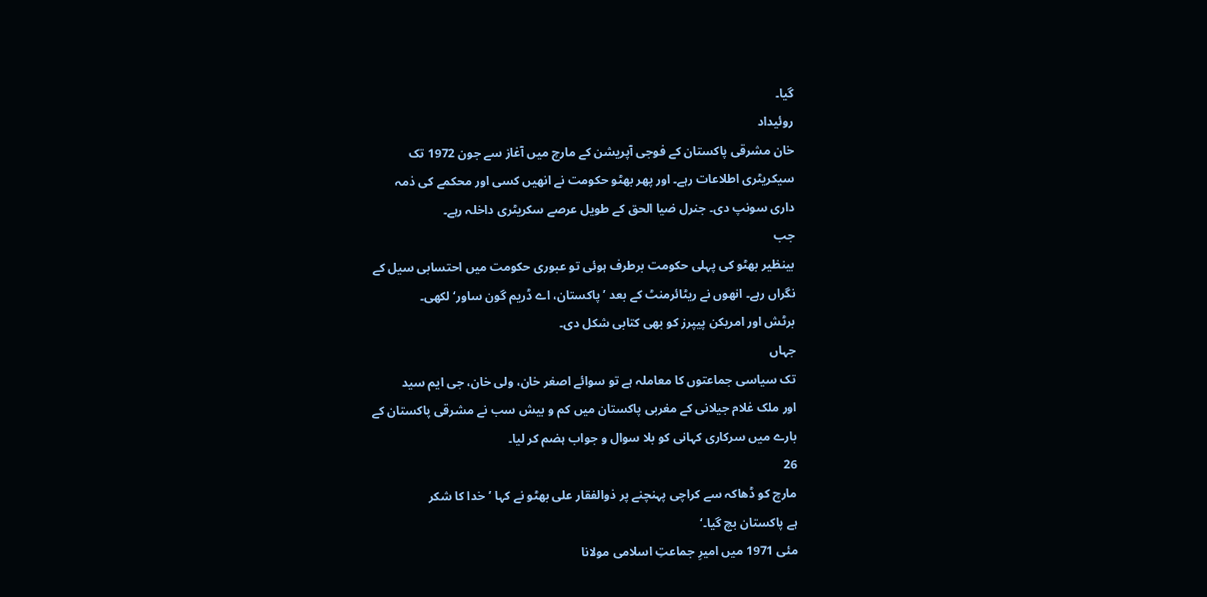گیا۔
روئیداد
خان مشرقی پاکستان کے فوجی آپریشن کے مارچ میں آغاز سے جون 1972 تک
سیکریٹری اطلاعات رہے۔ اور پھر بھٹو حکومت نے انھیں کسی اور محکمے کی ذمہ
داری سونپ دی۔ جنرل ضیا الحق کے طویل عرصے سکریٹری داخلہ رہے۔
جب
بینظیر بھٹو کی پہلی حکومت برطرف ہوئی تو عبوری حکومت میں احتسابی سیل کے
نگراں رہے۔ انھوں نے ریٹائرمنٹ کے بعد ’پاکستان، اے ڈریم گون ساور‘ لکھی۔
برٹش اور امریکن پیپرز کو بھی کتابی شکل دی۔
جہاں
تک سیاسی جماعتوں کا معاملہ ہے تو سوائے اصغر خان، ولی خان، جی ایم سید
اور ملک غلام جیلانی کے مغربی پاکستان میں کم و بیش سب نے مشرقی پاکستان کے
بارے میں سرکاری کہانی کو بلا سوال و جواب ہضم کر لیا۔
26
مارچ کو ڈھاکہ سے کراچی پہنچنے پر ذوالفقار علی بھٹو نے کہا ’خدا کا شکر
ہے پاکستان بچ گیا۔‘
مئی 1971 میں امیرِ جماعتِ اسلامی مولانا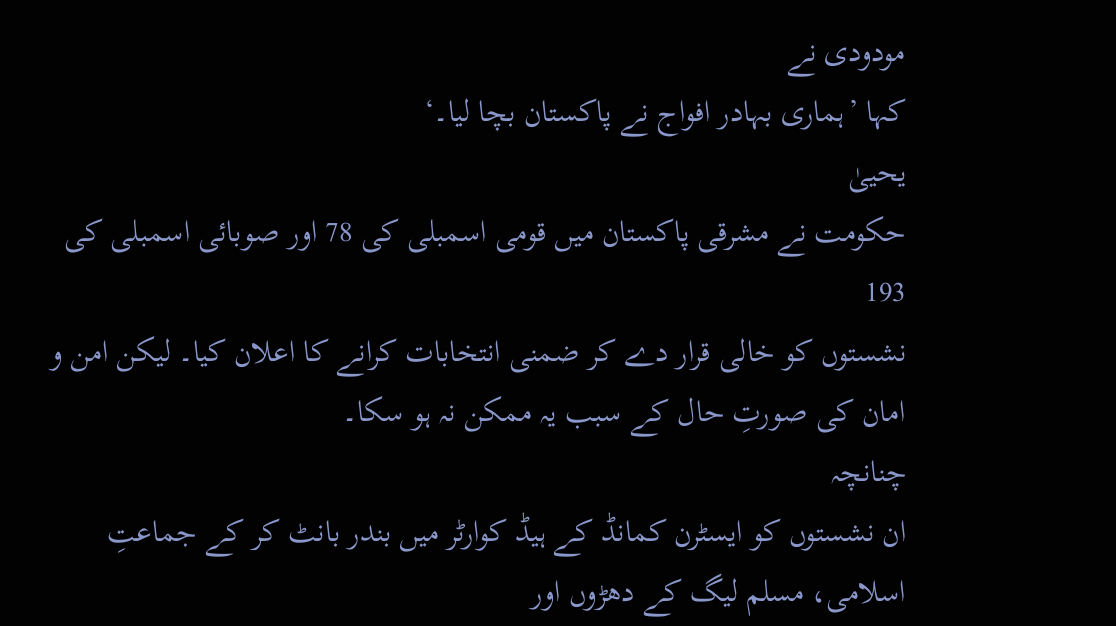مودودی نے
کہا ’ہماری بہادر افواج نے پاکستان بچا لیا۔‘
یحییٰ
حکومت نے مشرقی پاکستان میں قومی اسمبلی کی 78 اور صوبائی اسمبلی کی 193
نشستوں کو خالی قرار دے کر ضمنی انتخابات کرانے کا اعلان کیا۔ لیکن امن و
امان کی صورتِ حال کے سبب یہ ممکن نہ ہو سکا۔
چنانچہ
ان نشستوں کو ایسٹرن کمانڈ کے ہیڈ کوارٹر میں بندر بانٹ کر کے جماعتِ
اسلامی، مسلم لیگ کے دھڑوں اور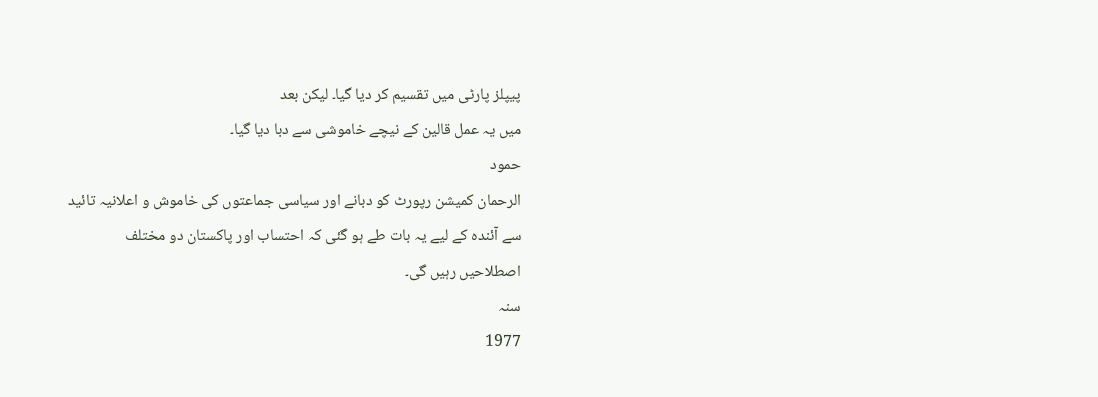پیپلز پارٹی میں تقسیم کر دیا گیا۔ لیکن بعد
میں یہ عمل قالین کے نیچے خاموشی سے دبا دیا گیا۔
حمود
الرحمان کمیشن رپورٹ کو دبانے اور سیاسی جماعتوں کی خاموش و اعلانیہ تائید
سے آئندہ کے لیے یہ بات طے ہو گئی کہ احتساب اور پاکستان دو مختلف
اصطلاحیں رہیں گی۔
سنہ
1977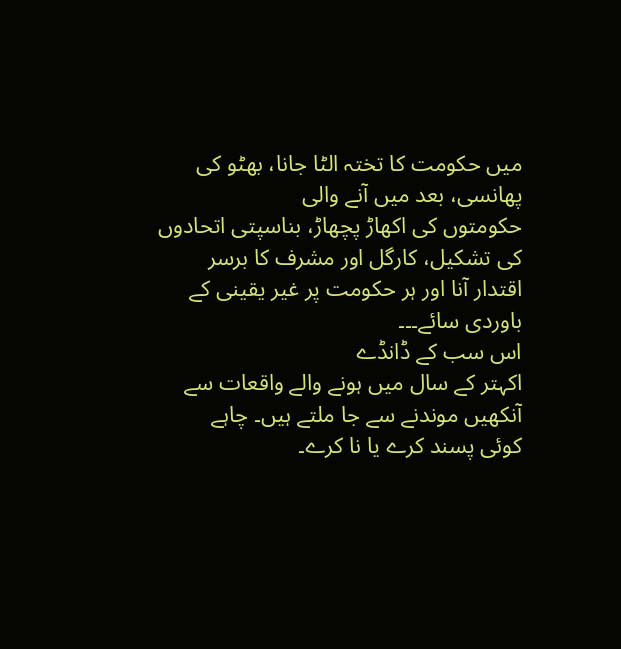میں حکومت کا تختہ الٹا جانا، بھٹو کی پھانسی، بعد میں آنے والی
حکومتوں کی اکھاڑ پچھاڑ، بناسپتی اتحادوں کی تشکیل، کارگل اور مشرف کا برسر
اقتدار آنا اور ہر حکومت پر غیر یقینی کے باوردی سائے۔۔۔
اس سب کے ڈانڈے
اکہتر کے سال میں ہونے والے واقعات سے آنکھیں موندنے سے جا ملتے ہیں۔ چاہے
کوئی پسند کرے یا نا کرے۔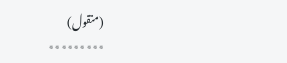(منقول)
٭٭٭٭٭٭٭٭٭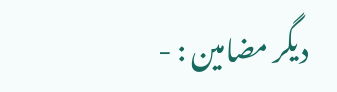دیگر مضامین : -